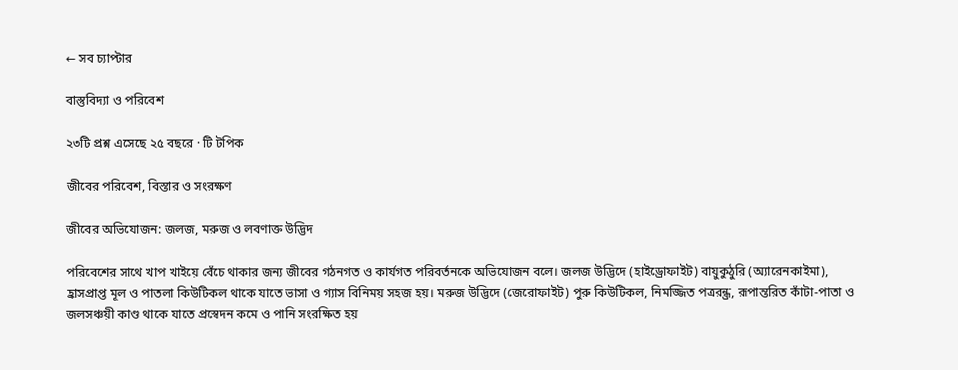← সব চ্যাপ্টার

বাস্তুবিদ্যা ও পরিবেশ

২৩টি প্রশ্ন এসেছে ২৫ বছরে · টি টপিক

জীবের পরিবেশ, বিস্তার ও সংরক্ষণ

জীবের অভিযোজন: জলজ, মরুজ ও লবণাক্ত উদ্ভিদ

পরিবেশের সাথে খাপ খাইয়ে বেঁচে থাকার জন্য জীবের গঠনগত ও কার্যগত পরিবর্তনকে অভিযোজন বলে। জলজ উদ্ভিদে (হাইড্রোফাইট) বায়ুকুঠুরি (অ্যারেনকাইমা), হ্রাসপ্রাপ্ত মূল ও পাতলা কিউটিকল থাকে যাতে ভাসা ও গ্যাস বিনিময় সহজ হয়। মরুজ উদ্ভিদে (জেরোফাইট) পুরু কিউটিকল, নিমজ্জিত পত্ররন্ধ্র, রূপান্তরিত কাঁটা-পাতা ও জলসঞ্চয়ী কাণ্ড থাকে যাতে প্রস্বেদন কমে ও পানি সংরক্ষিত হয়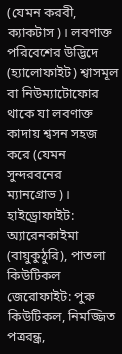(যেমন করবী, ক্যাকটাস)। লবণাক্ত পরিবেশের উদ্ভিদে (হ্যালোফাইট) শ্বাসমূল বা নিউম্যাটোফোর থাকে যা লবণাক্ত কাদায় শ্বসন সহজ করে (যেমন সুন্দরবনের ম্যানগ্রোভ)। হাইড্রোফাইট: অ্যারেনকাইমা (বায়ুকুঠুরি), পাতলা কিউটিকল জেরোফাইট: পুরু কিউটিকল, নিমজ্জিত পত্ররন্ধ্র,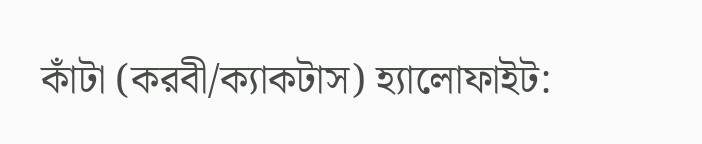কাঁটা (করবী/ক্যাকটাস) হ্যালোফাইট: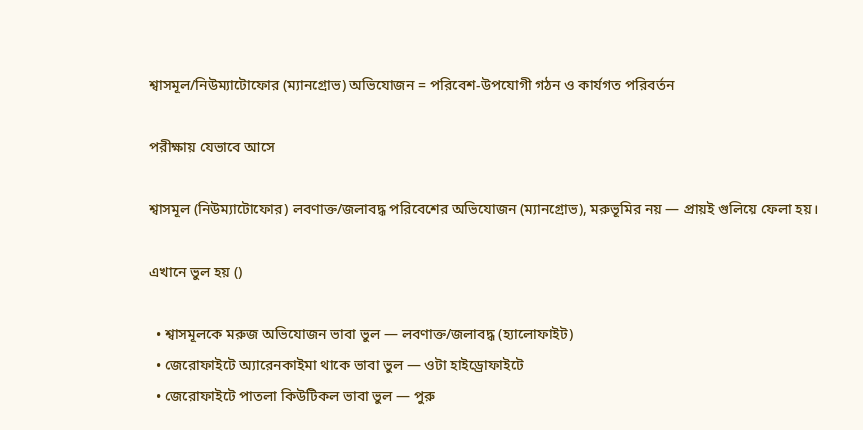শ্বাসমূল/নিউম্যাটোফোর (ম্যানগ্রোভ) অভিযোজন = পরিবেশ-উপযোগী গঠন ও কার্যগত পরিবর্তন

পরীক্ষায় যেভাবে আসে

শ্বাসমূল (নিউম্যাটোফোর) লবণাক্ত/জলাবদ্ধ পরিবেশের অভিযোজন (ম্যানগ্রোভ), মরুভূমির নয় — প্রায়ই গুলিয়ে ফেলা হয়।

এখানে ভুল হয় ()

  • শ্বাসমূলকে মরুজ অভিযোজন ভাবা ভুল — লবণাক্ত/জলাবদ্ধ (হ্যালোফাইট)
  • জেরোফাইটে অ্যারেনকাইমা থাকে ভাবা ভুল — ওটা হাইড্রোফাইটে
  • জেরোফাইটে পাতলা কিউটিকল ভাবা ভুল — পুরু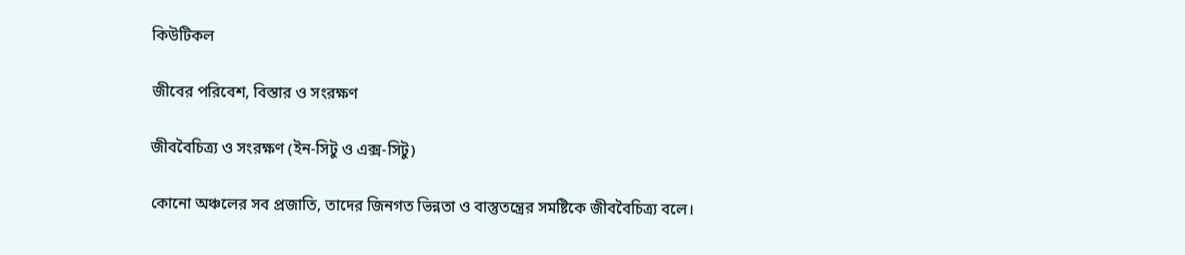কিউটিকল

জীবের পরিবেশ, বিস্তার ও সংরক্ষণ

জীববৈচিত্র্য ও সংরক্ষণ (ইন-সিটু ও এক্স-সিটু)

কোনো অঞ্চলের সব প্রজাতি, তাদের জিনগত ভিন্নতা ও বাস্তুতন্ত্রের সমষ্টিকে জীববৈচিত্র্য বলে।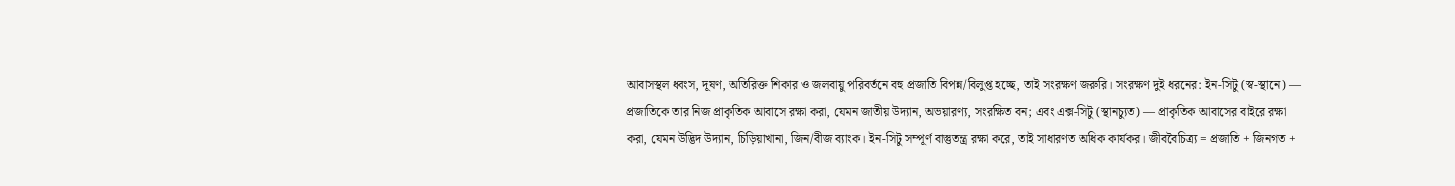আবাসস্থল ধ্বংস, দূষণ, অতিরিক্ত শিকার ও জলবায়ু পরিবর্তনে বহু প্রজাতি বিপন্ন/বিলুপ্ত হচ্ছে, তাই সংরক্ষণ জরুরি। সংরক্ষণ দুই ধরনের: ইন-সিটু (স্ব-স্থানে) — প্রজাতিকে তার নিজ প্রাকৃতিক আবাসে রক্ষা করা, যেমন জাতীয় উদ্যান, অভয়ারণ্য, সংরক্ষিত বন; এবং এক্স-সিটু (স্থানচ্যুত) — প্রাকৃতিক আবাসের বাইরে রক্ষা করা, যেমন উদ্ভিদ উদ্যান, চিড়িয়াখানা, জিন/বীজ ব্যাংক। ইন-সিটু সম্পূর্ণ বাস্তুতন্ত্র রক্ষা করে, তাই সাধারণত অধিক কার্যকর। জীববৈচিত্র্য = প্রজাতি + জিনগত +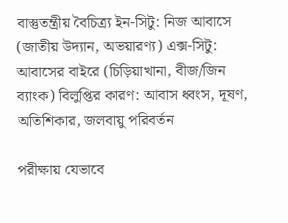বাস্তুতন্ত্রীয় বৈচিত্র্য ইন-সিটু: নিজ আবাসে (জাতীয় উদ্যান, অভয়ারণ্য) এক্স-সিটু: আবাসের বাইরে (চিড়িয়াখানা, বীজ/জিন ব্যাংক) বিলুপ্তির কারণ: আবাস ধ্বংস, দূষণ, অতিশিকার, জলবায়ু পরিবর্তন

পরীক্ষায় যেভাবে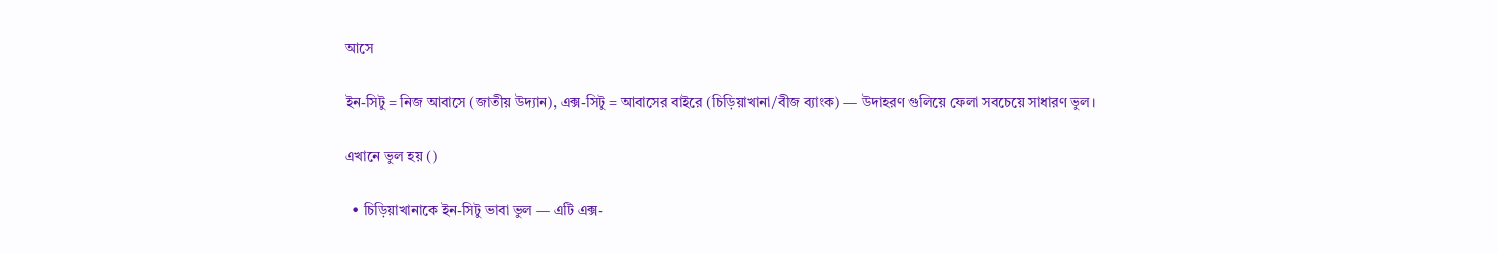আসে

ইন-সিটু = নিজ আবাসে (জাতীয় উদ্যান), এক্স-সিটু = আবাসের বাইরে (চিড়িয়াখানা/বীজ ব্যাংক) — উদাহরণ গুলিয়ে ফেলা সবচেয়ে সাধারণ ভুল।

এখানে ভুল হয় ()

  • চিড়িয়াখানাকে ইন-সিটু ভাবা ভুল — এটি এক্স-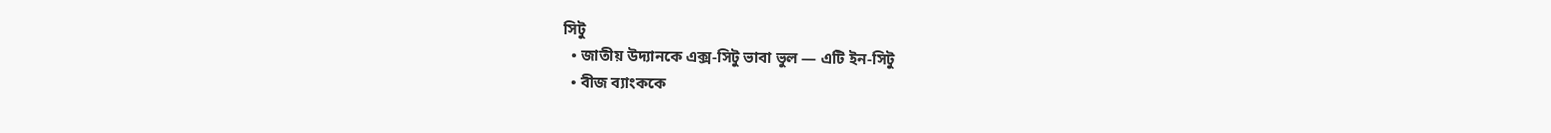সিটু
  • জাতীয় উদ্যানকে এক্স-সিটু ভাবা ভুল — এটি ইন-সিটু
  • বীজ ব্যাংককে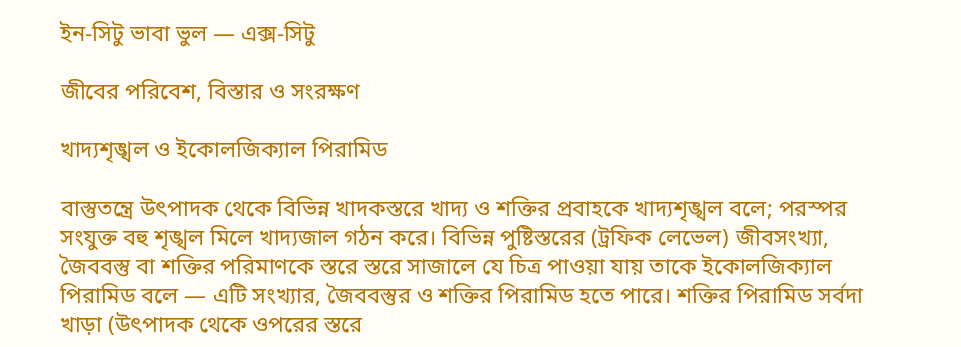ইন-সিটু ভাবা ভুল — এক্স-সিটু

জীবের পরিবেশ, বিস্তার ও সংরক্ষণ

খাদ্যশৃঙ্খল ও ইকোলজিক্যাল পিরামিড

বাস্তুতন্ত্রে উৎপাদক থেকে বিভিন্ন খাদকস্তরে খাদ্য ও শক্তির প্রবাহকে খাদ্যশৃঙ্খল বলে; পরস্পর সংযুক্ত বহু শৃঙ্খল মিলে খাদ্যজাল গঠন করে। বিভিন্ন পুষ্টিস্তরের (ট্রফিক লেভেল) জীবসংখ্যা, জৈববস্তু বা শক্তির পরিমাণকে স্তরে স্তরে সাজালে যে চিত্র পাওয়া যায় তাকে ইকোলজিক্যাল পিরামিড বলে — এটি সংখ্যার, জৈববস্তুর ও শক্তির পিরামিড হতে পারে। শক্তির পিরামিড সর্বদা খাড়া (উৎপাদক থেকে ওপরের স্তরে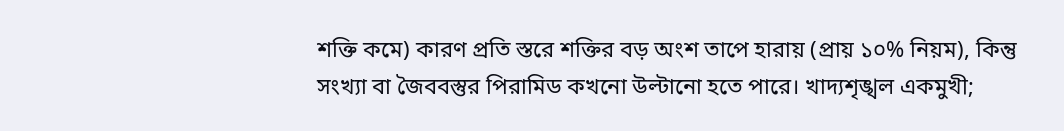শক্তি কমে) কারণ প্রতি স্তরে শক্তির বড় অংশ তাপে হারায় (প্রায় ১০% নিয়ম), কিন্তু সংখ্যা বা জৈববস্তুর পিরামিড কখনো উল্টানো হতে পারে। খাদ্যশৃঙ্খল একমুখী;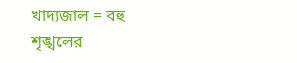খাদ্যজাল = বহু শৃঙ্খলের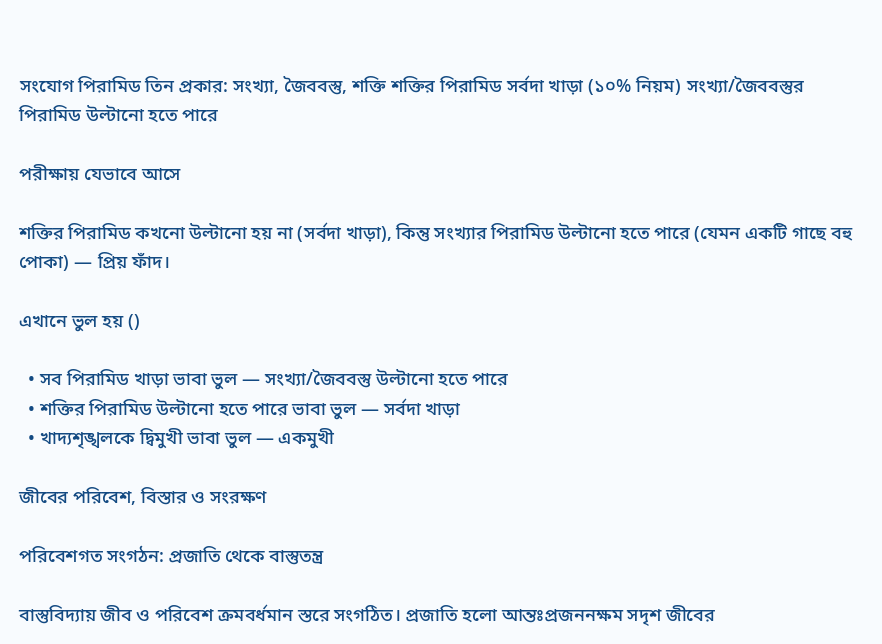সংযোগ পিরামিড তিন প্রকার: সংখ্যা, জৈববস্তু, শক্তি শক্তির পিরামিড সর্বদা খাড়া (১০% নিয়ম) সংখ্যা/জৈববস্তুর পিরামিড উল্টানো হতে পারে

পরীক্ষায় যেভাবে আসে

শক্তির পিরামিড কখনো উল্টানো হয় না (সর্বদা খাড়া), কিন্তু সংখ্যার পিরামিড উল্টানো হতে পারে (যেমন একটি গাছে বহু পোকা) — প্রিয় ফাঁদ।

এখানে ভুল হয় ()

  • সব পিরামিড খাড়া ভাবা ভুল — সংখ্যা/জৈববস্তু উল্টানো হতে পারে
  • শক্তির পিরামিড উল্টানো হতে পারে ভাবা ভুল — সর্বদা খাড়া
  • খাদ্যশৃঙ্খলকে দ্বিমুখী ভাবা ভুল — একমুখী

জীবের পরিবেশ, বিস্তার ও সংরক্ষণ

পরিবেশগত সংগঠন: প্রজাতি থেকে বাস্তুতন্ত্র

বাস্তুবিদ্যায় জীব ও পরিবেশ ক্রমবর্ধমান স্তরে সংগঠিত। প্রজাতি হলো আন্তঃপ্রজননক্ষম সদৃশ জীবের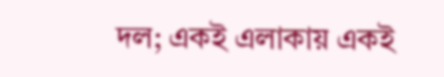দল; একই এলাকায় একই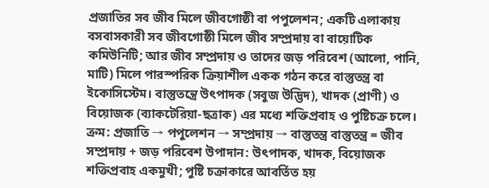প্রজাতির সব জীব মিলে জীবগোষ্ঠী বা পপুলেশন; একটি এলাকায় বসবাসকারী সব জীবগোষ্ঠী মিলে জীব সম্প্রদায় বা বায়োটিক কমিউনিটি; আর জীব সম্প্রদায় ও তাদের জড় পরিবেশ (আলো, পানি, মাটি) মিলে পারস্পরিক ক্রিয়াশীল একক গঠন করে বাস্তুতন্ত্র বা ইকোসিস্টেম। বাস্তুতন্ত্রে উৎপাদক (সবুজ উদ্ভিদ), খাদক (প্রাণী) ও বিয়োজক (ব্যাকটেরিয়া-ছত্রাক) এর মধ্যে শক্তিপ্রবাহ ও পুষ্টিচক্র চলে। ক্রম: প্রজাতি → পপুলেশন → সম্প্রদায় → বাস্তুতন্ত্র বাস্তুতন্ত্র = জীব সম্প্রদায় + জড় পরিবেশ উপাদান: উৎপাদক, খাদক, বিয়োজক শক্তিপ্রবাহ একমুখী; পুষ্টি চক্রাকারে আবর্তিত হয়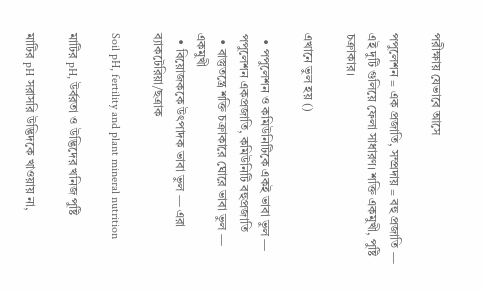পরীক্ষায় যেভাবে আসে

পপুলেশন = এক প্রজাতি, সম্প্রদায় = বহু প্রজাতি — এই দুটি গুলিয়ে ফেলা সাধারণ। শক্তি একমুখী, পুষ্টি চক্রাকার।

এখানে ভুল হয় ()

  • পপুলেশন ও কমিউনিটিকে একই ভাবা ভুল — পপুলেশন একপ্রজাতি, কমিউনিটি বহুপ্রজাতি
  • বাস্তুতন্ত্রে শক্তি চক্রাকারে ঘোরে ভাবা ভুল — একমুখী
  • বিয়োজককে উৎপাদক ভাবা ভুল — এরা ব্যাকটেরিয়া/ছত্রাক

Soil pH, fertility and plant mineral nutrition

মাটির pH, উর্বরতা ও উদ্ভিদের খনিজ পুষ্টি

মাটির pH সরাসরি উদ্ভিদকে খাওয়ায় না,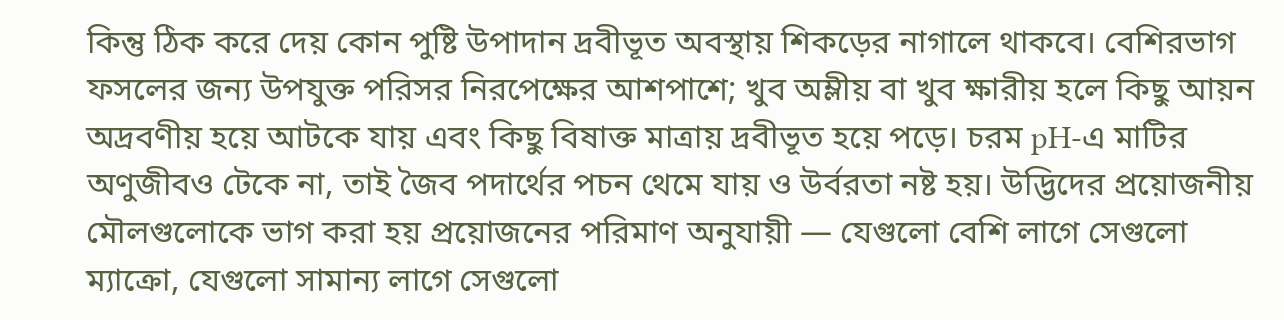কিন্তু ঠিক করে দেয় কোন পুষ্টি উপাদান দ্রবীভূত অবস্থায় শিকড়ের নাগালে থাকবে। বেশিরভাগ ফসলের জন্য উপযুক্ত পরিসর নিরপেক্ষের আশপাশে; খুব অম্লীয় বা খুব ক্ষারীয় হলে কিছু আয়ন অদ্রবণীয় হয়ে আটকে যায় এবং কিছু বিষাক্ত মাত্রায় দ্রবীভূত হয়ে পড়ে। চরম pH-এ মাটির অণুজীবও টেকে না, তাই জৈব পদার্থের পচন থেমে যায় ও উর্বরতা নষ্ট হয়। উদ্ভিদের প্রয়োজনীয় মৌলগুলোকে ভাগ করা হয় প্রয়োজনের পরিমাণ অনুযায়ী — যেগুলো বেশি লাগে সেগুলো ম্যাক্রো, যেগুলো সামান্য লাগে সেগুলো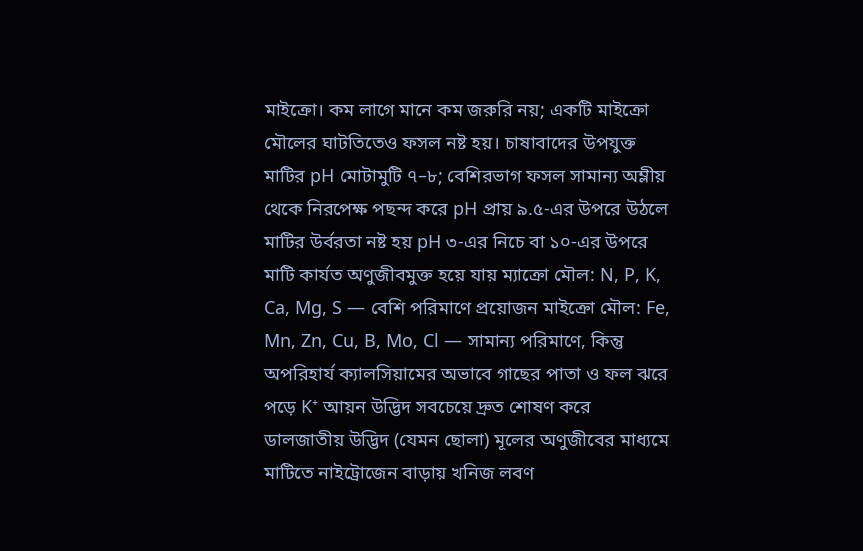মাইক্রো। কম লাগে মানে কম জরুরি নয়; একটি মাইক্রো মৌলের ঘাটতিতেও ফসল নষ্ট হয়। চাষাবাদের উপযুক্ত মাটির pH মোটামুটি ৭–৮; বেশিরভাগ ফসল সামান্য অম্লীয় থেকে নিরপেক্ষ পছন্দ করে pH প্রায় ৯.৫-এর উপরে উঠলে মাটির উর্বরতা নষ্ট হয় pH ৩-এর নিচে বা ১০-এর উপরে মাটি কার্যত অণুজীবমুক্ত হয়ে যায় ম্যাক্রো মৌল: N, P, K, Ca, Mg, S — বেশি পরিমাণে প্রয়োজন মাইক্রো মৌল: Fe, Mn, Zn, Cu, B, Mo, Cl — সামান্য পরিমাণে, কিন্তু অপরিহার্য ক্যালসিয়ামের অভাবে গাছের পাতা ও ফল ঝরে পড়ে K⁺ আয়ন উদ্ভিদ সবচেয়ে দ্রুত শোষণ করে ডালজাতীয় উদ্ভিদ (যেমন ছোলা) মূলের অণুজীবের মাধ্যমে মাটিতে নাইট্রোজেন বাড়ায় খনিজ লবণ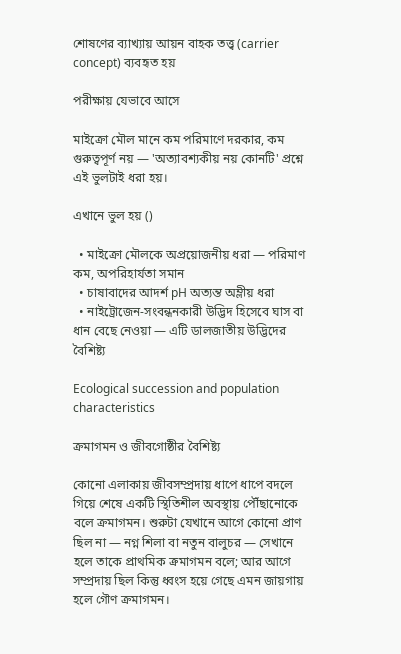শোষণের ব্যাখ্যায় আয়ন বাহক তত্ত্ব (carrier concept) ব্যবহৃত হয়

পরীক্ষায় যেভাবে আসে

মাইক্রো মৌল মানে কম পরিমাণে দরকার, কম গুরুত্বপূর্ণ নয় — 'অত্যাবশ্যকীয় নয় কোনটি' প্রশ্নে এই ভুলটাই ধরা হয়।

এখানে ভুল হয় ()

  • মাইক্রো মৌলকে অপ্রয়োজনীয় ধরা — পরিমাণ কম, অপরিহার্যতা সমান
  • চাষাবাদের আদর্শ pH অত্যন্ত অম্লীয় ধরা
  • নাইট্রোজেন-সংবন্ধনকারী উদ্ভিদ হিসেবে ঘাস বা ধান বেছে নেওয়া — এটি ডালজাতীয় উদ্ভিদের বৈশিষ্ট্য

Ecological succession and population characteristics

ক্রমাগমন ও জীবগোষ্ঠীর বৈশিষ্ট্য

কোনো এলাকায় জীবসম্প্রদায় ধাপে ধাপে বদলে গিয়ে শেষে একটি স্থিতিশীল অবস্থায় পৌঁছানোকে বলে ক্রমাগমন। শুরুটা যেখানে আগে কোনো প্রাণ ছিল না — নগ্ন শিলা বা নতুন বালুচর — সেখানে হলে তাকে প্রাথমিক ক্রমাগমন বলে; আর আগে সম্প্রদায় ছিল কিন্তু ধ্বংস হয়ে গেছে এমন জায়গায় হলে গৌণ ক্রমাগমন।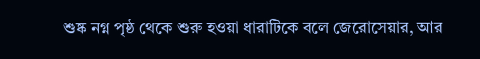শুষ্ক নগ্ন পৃষ্ঠ থেকে শুরু হওয়া ধারাটিকে বলে জেরোসেয়ার, আর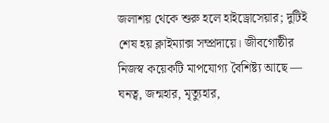জলাশয় থেকে শুরু হলে হাইড্রোসেয়ার; দুটিই শেষ হয় ক্লাইম্যাক্স সম্প্রদায়ে। জীবগোষ্ঠীর নিজস্ব কয়েকটি মাপযোগ্য বৈশিষ্ট্য আছে — ঘনত্ব, জন্মহার, মৃত্যুহার,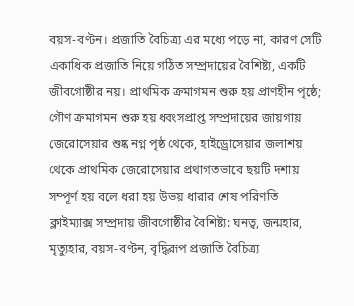বয়স-বণ্টন। প্রজাতি বৈচিত্র্য এর মধ্যে পড়ে না, কারণ সেটি একাধিক প্রজাতি নিয়ে গঠিত সম্প্রদায়ের বৈশিষ্ট্য, একটি জীবগোষ্ঠীর নয়। প্রাথমিক ক্রমাগমন শুরু হয় প্রাণহীন পৃষ্ঠে; গৌণ ক্রমাগমন শুরু হয় ধ্বংসপ্রাপ্ত সম্প্রদায়ের জায়গায় জেরোসেয়ার শুষ্ক নগ্ন পৃষ্ঠ থেকে, হাইড্রোসেয়ার জলাশয় থেকে প্রাথমিক জেরোসেয়ার প্রথাগতভাবে ছয়টি দশায় সম্পূর্ণ হয় বলে ধরা হয় উভয় ধারার শেষ পরিণতি ক্লাইম্যাক্স সম্প্রদায় জীবগোষ্ঠীর বৈশিষ্ট্য: ঘনত্ব, জন্মহার, মৃত্যুহার, বয়স-বণ্টন, বৃদ্ধিরূপ প্রজাতি বৈচিত্র্য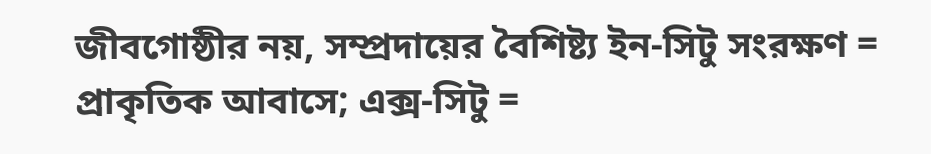জীবগোষ্ঠীর নয়, সম্প্রদায়ের বৈশিষ্ট্য ইন-সিটু সংরক্ষণ = প্রাকৃতিক আবাসে; এক্স-সিটু =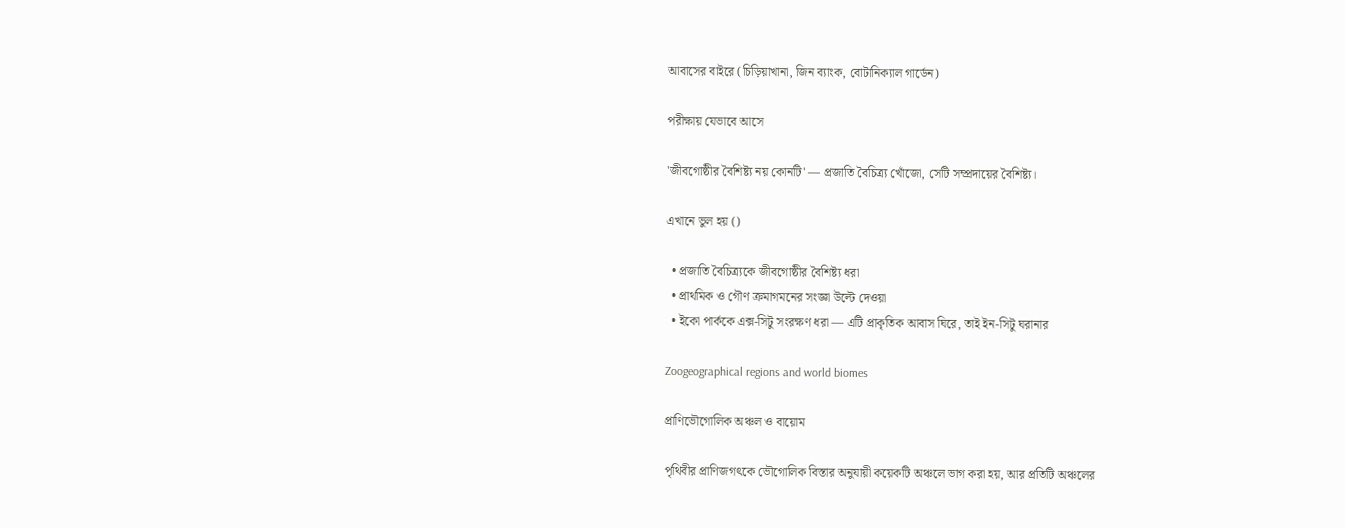আবাসের বাইরে (চিড়িয়াখানা, জিন ব্যাংক, বোটানিক্যাল গার্ডেন)

পরীক্ষায় যেভাবে আসে

'জীবগোষ্ঠীর বৈশিষ্ট্য নয় কোনটি' — প্রজাতি বৈচিত্র্য খোঁজো, সেটি সম্প্রদায়ের বৈশিষ্ট্য।

এখানে ভুল হয় ()

  • প্রজাতি বৈচিত্র্যকে জীবগোষ্ঠীর বৈশিষ্ট্য ধরা
  • প্রাথমিক ও গৌণ ক্রমাগমনের সংজ্ঞা উল্টে দেওয়া
  • ইকো পার্ককে এক্স-সিটু সংরক্ষণ ধরা — এটি প্রাকৃতিক আবাস ঘিরে, তাই ইন-সিটু ঘরানার

Zoogeographical regions and world biomes

প্রাণিভৌগোলিক অঞ্চল ও বায়োম

পৃথিবীর প্রাণিজগৎকে ভৌগোলিক বিস্তার অনুযায়ী কয়েকটি অঞ্চলে ভাগ করা হয়, আর প্রতিটি অঞ্চলের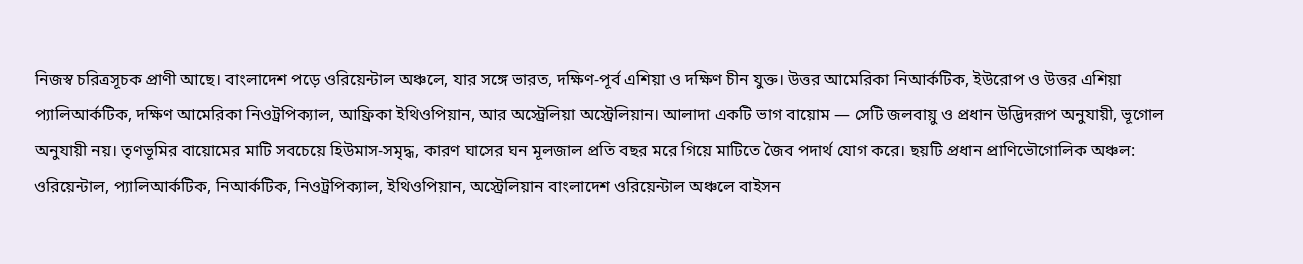নিজস্ব চরিত্রসূচক প্রাণী আছে। বাংলাদেশ পড়ে ওরিয়েন্টাল অঞ্চলে, যার সঙ্গে ভারত, দক্ষিণ-পূর্ব এশিয়া ও দক্ষিণ চীন যুক্ত। উত্তর আমেরিকা নিআর্কটিক, ইউরোপ ও উত্তর এশিয়া প্যালিআর্কটিক, দক্ষিণ আমেরিকা নিওট্রপিক্যাল, আফ্রিকা ইথিওপিয়ান, আর অস্ট্রেলিয়া অস্ট্রেলিয়ান। আলাদা একটি ভাগ বায়োম — সেটি জলবায়ু ও প্রধান উদ্ভিদরূপ অনুযায়ী, ভূগোল অনুযায়ী নয়। তৃণভূমির বায়োমের মাটি সবচেয়ে হিউমাস-সমৃদ্ধ, কারণ ঘাসের ঘন মূলজাল প্রতি বছর মরে গিয়ে মাটিতে জৈব পদার্থ যোগ করে। ছয়টি প্রধান প্রাণিভৌগোলিক অঞ্চল: ওরিয়েন্টাল, প্যালিআর্কটিক, নিআর্কটিক, নিওট্রপিক্যাল, ইথিওপিয়ান, অস্ট্রেলিয়ান বাংলাদেশ ওরিয়েন্টাল অঞ্চলে বাইসন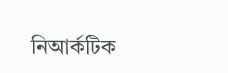নিআর্কটিক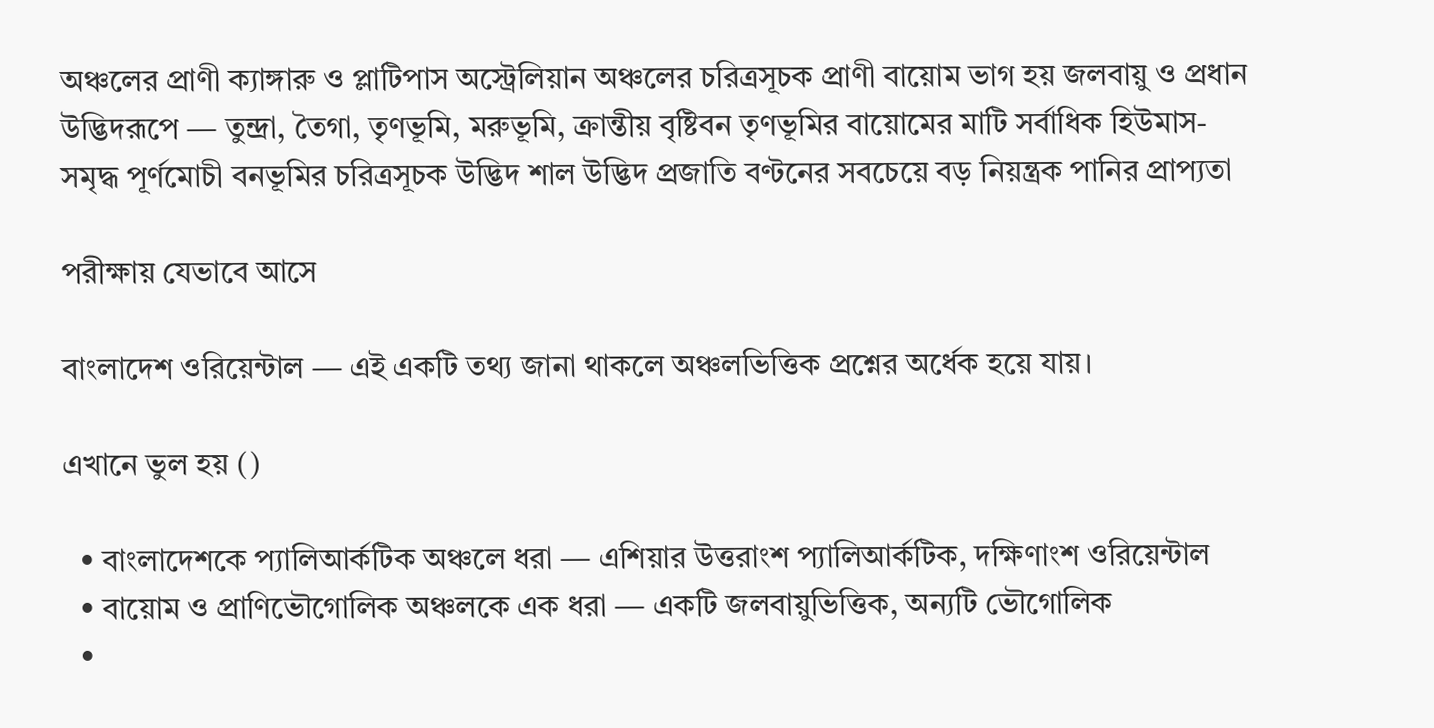অঞ্চলের প্রাণী ক্যাঙ্গারু ও প্লাটিপাস অস্ট্রেলিয়ান অঞ্চলের চরিত্রসূচক প্রাণী বায়োম ভাগ হয় জলবায়ু ও প্রধান উদ্ভিদরূপে — তুন্দ্রা, তৈগা, তৃণভূমি, মরুভূমি, ক্রান্তীয় বৃষ্টিবন তৃণভূমির বায়োমের মাটি সর্বাধিক হিউমাস-সমৃদ্ধ পূর্ণমোচী বনভূমির চরিত্রসূচক উদ্ভিদ শাল উদ্ভিদ প্রজাতি বণ্টনের সবচেয়ে বড় নিয়ন্ত্রক পানির প্রাপ্যতা

পরীক্ষায় যেভাবে আসে

বাংলাদেশ ওরিয়েন্টাল — এই একটি তথ্য জানা থাকলে অঞ্চলভিত্তিক প্রশ্নের অর্ধেক হয়ে যায়।

এখানে ভুল হয় ()

  • বাংলাদেশকে প্যালিআর্কটিক অঞ্চলে ধরা — এশিয়ার উত্তরাংশ প্যালিআর্কটিক, দক্ষিণাংশ ওরিয়েন্টাল
  • বায়োম ও প্রাণিভৌগোলিক অঞ্চলকে এক ধরা — একটি জলবায়ুভিত্তিক, অন্যটি ভৌগোলিক
  •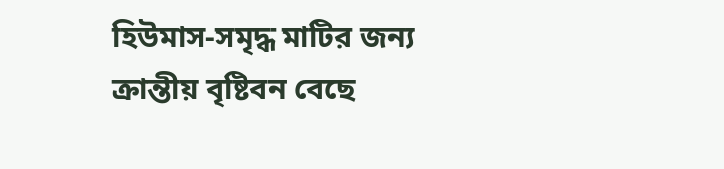হিউমাস-সমৃদ্ধ মাটির জন্য ক্রান্তীয় বৃষ্টিবন বেছে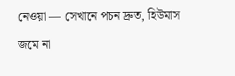নেওয়া — সেখানে পচন দ্রুত, হিউমাস জমে না